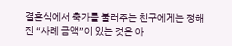결혼식에서 축가를 불러주는 친구에게는 정해진 “사례 금액”이 있는 것은 아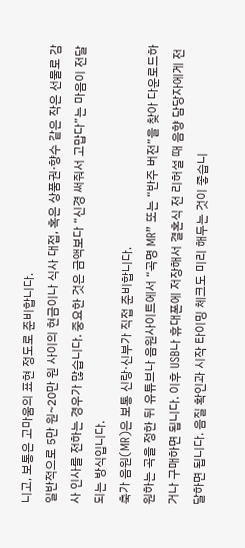니고, 보통은 고마움의 표현 정도로 준비합니다.
일반적으로 5만 원~20만 원 사이의 현금이나 식사 대접, 혹은 상품권·향수 같은 작은 선물로 감사 인사를 전하는 경우가 많습니다. 중요한 것은 금액보다 “신경 써줘서 고맙다”는 마음이 전달되는 방식입니다.
축가 음원(MR)은 보통 신랑·신부가 직접 준비합니다.
원하는 곡을 정한 뒤 유튜브나 음원사이트에서 “곡명 MR” 또는 “반주 버전”을 찾아 다운로드하거나 구매하면 됩니다. 이후 USB나 휴대폰에 저장해서 결혼식 전 리허설 때 음향 담당자에게 전달하면 됩니다. 음질 확인과 시작 타이밍 체크도 미리 해두는 것이 좋습니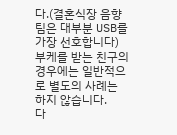다.(결혼식장 음향팀은 대부분 USB를 가장 선호합니다)
부케를 받는 친구의 경우에는 일반적으로 별도의 사례는 하지 않습니다.
다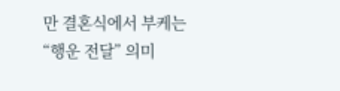만 결혼식에서 부케는 “행운 전달” 의미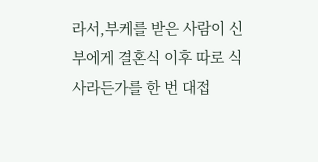라서,부케를 받은 사람이 신부에게 결혼식 이후 따로 식사라든가를 한 번 대접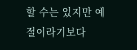할 수는 있지만 예절이라기보다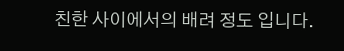친한 사이에서의 배려 정도 입니다.